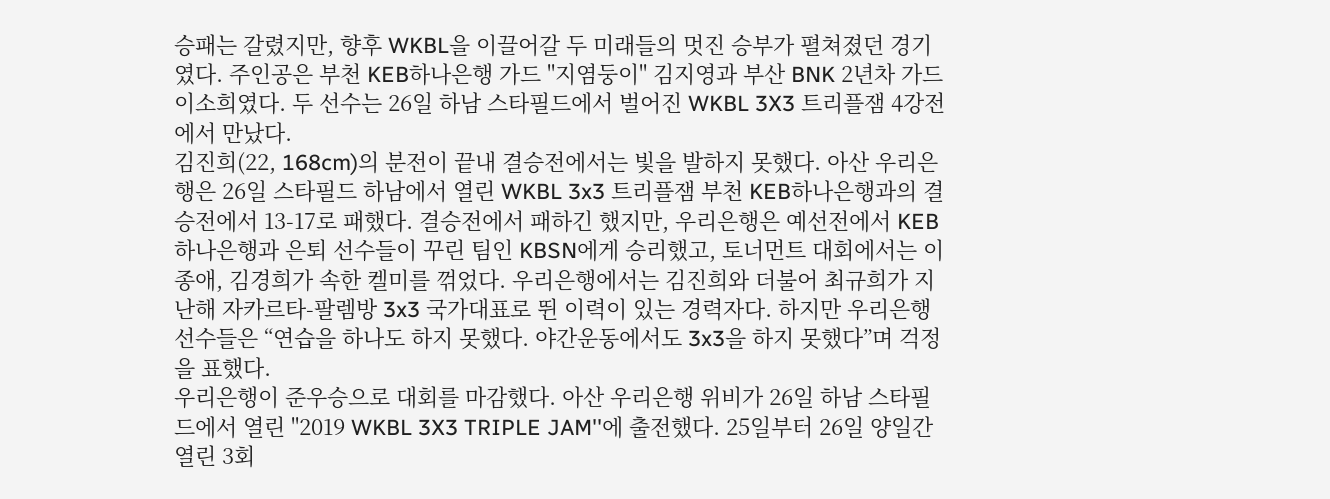승패는 갈렸지만, 향후 WKBL을 이끌어갈 두 미래들의 멋진 승부가 펼쳐졌던 경기였다. 주인공은 부천 KEB하나은행 가드 ''지염둥이'' 김지영과 부산 BNK 2년차 가드 이소희였다. 두 선수는 26일 하남 스타필드에서 벌어진 WKBL 3X3 트리플잼 4강전에서 만났다.
김진희(22, 168cm)의 분전이 끝내 결승전에서는 빛을 발하지 못했다. 아산 우리은행은 26일 스타필드 하남에서 열린 WKBL 3x3 트리플잼 부천 KEB하나은행과의 결승전에서 13-17로 패했다. 결승전에서 패하긴 했지만, 우리은행은 예선전에서 KEB하나은행과 은퇴 선수들이 꾸린 팀인 KBSN에게 승리했고, 토너먼트 대회에서는 이종애, 김경희가 속한 켈미를 꺾었다. 우리은행에서는 김진희와 더불어 최규희가 지난해 자카르타-팔렘방 3x3 국가대표로 뛴 이력이 있는 경력자다. 하지만 우리은행 선수들은 “연습을 하나도 하지 못했다. 야간운동에서도 3x3을 하지 못했다”며 걱정을 표했다.
우리은행이 준우승으로 대회를 마감했다. 아산 우리은행 위비가 26일 하남 스타필드에서 열린 ''2019 WKBL 3X3 TRIPLE JAM''에 출전했다. 25일부터 26일 양일간 열린 3회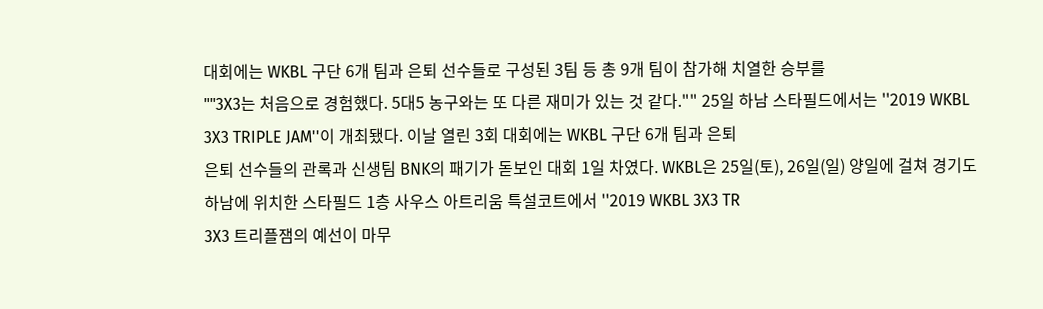대회에는 WKBL 구단 6개 팀과 은퇴 선수들로 구성된 3팀 등 총 9개 팀이 참가해 치열한 승부를
""3X3는 처음으로 경험했다. 5대5 농구와는 또 다른 재미가 있는 것 같다."" 25일 하남 스타필드에서는 ''2019 WKBL 3X3 TRIPLE JAM''이 개최됐다. 이날 열린 3회 대회에는 WKBL 구단 6개 팀과 은퇴
은퇴 선수들의 관록과 신생팀 BNK의 패기가 돋보인 대회 1일 차였다. WKBL은 25일(토), 26일(일) 양일에 걸쳐 경기도 하남에 위치한 스타필드 1층 사우스 아트리움 특설코트에서 ''2019 WKBL 3X3 TR
3X3 트리플잼의 예선이 마무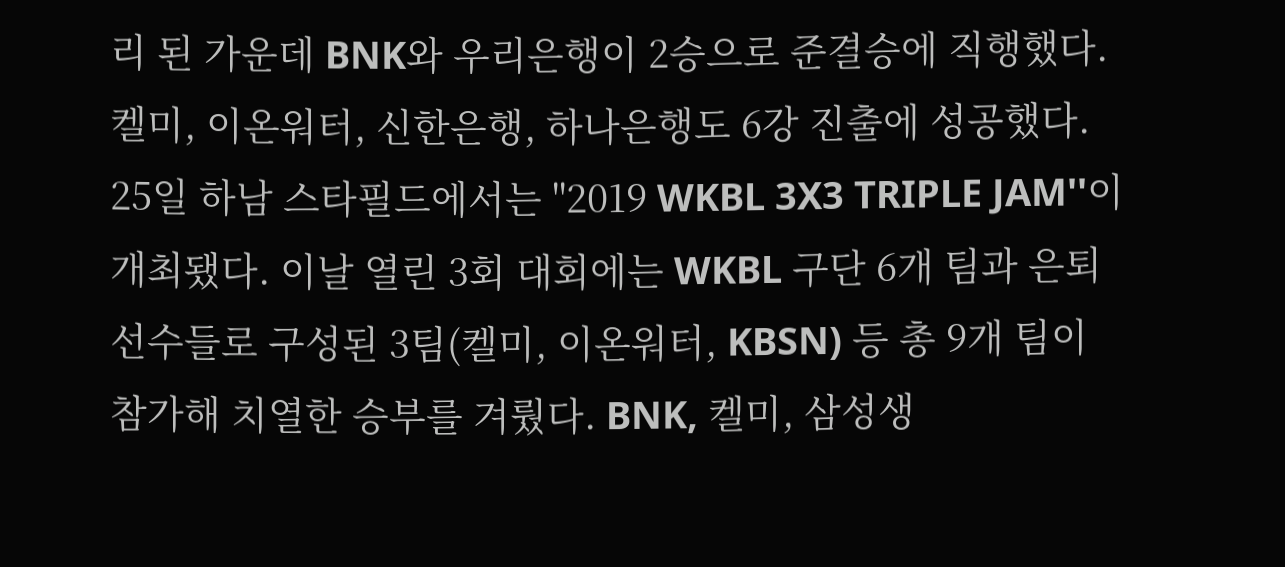리 된 가운데 BNK와 우리은행이 2승으로 준결승에 직행했다. 켈미, 이온워터, 신한은행, 하나은행도 6강 진출에 성공했다. 25일 하남 스타필드에서는 ''2019 WKBL 3X3 TRIPLE JAM''이 개최됐다. 이날 열린 3회 대회에는 WKBL 구단 6개 팀과 은퇴 선수들로 구성된 3팀(켈미, 이온워터, KBSN) 등 총 9개 팀이 참가해 치열한 승부를 겨뤘다. BNK, 켈미, 삼성생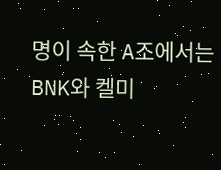명이 속한 A조에서는 BNK와 켈미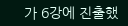가 6강에 진출했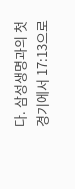다. 삼성생명과의 첫 경기에서 17:13으로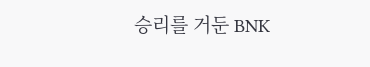승리를 거둔 BNK